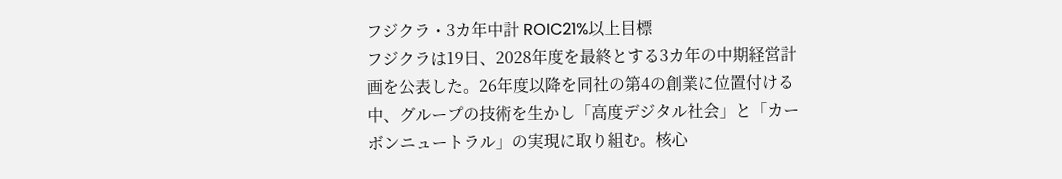フジクラ・3カ年中計 ROIC21%以上目標
フジクラは19日、2028年度を最終とする3カ年の中期経営計画を公表した。26年度以降を同社の第4の創業に位置付ける中、グループの技術を生かし「高度デジタル社会」と「カーボンニュートラル」の実現に取り組む。核心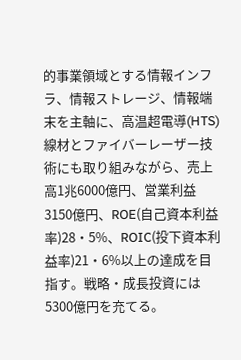的事業領域とする情報インフラ、情報ストレージ、情報端末を主軸に、高温超電導(HTS)線材とファイバーレーザー技術にも取り組みながら、売上高1兆6000億円、営業利益3150億円、ROE(自己資本利益率)28・5%、ROIC(投下資本利益率)21・6%以上の達成を目指す。戦略・成長投資には5300億円を充てる。